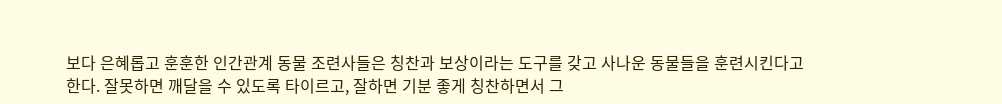보다 은혜롭고 훈훈한 인간관계 동물 조련사들은 칭찬과 보상이라는 도구를 갖고 사나운 동물들을 훈련시킨다고 한다. 잘못하면 깨달을 수 있도록 타이르고, 잘하면 기분 좋게 칭찬하면서 그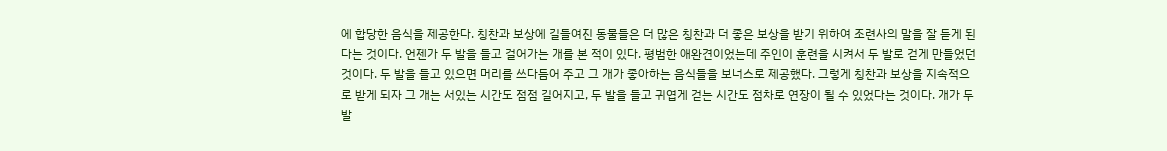에 합당한 음식을 제공한다. 칭찬과 보상에 길들여진 동물들은 더 많은 칭찬과 더 좋은 보상을 받기 위하여 조련사의 말을 잘 듣게 된다는 것이다. 언젠가 두 발을 들고 걸어가는 개를 본 적이 있다. 평범한 애완견이었는데 주인이 훈련을 시켜서 두 발로 걷게 만들었던 것이다. 두 발을 들고 있으면 머리를 쓰다듬어 주고 그 개가 좋아하는 음식들을 보너스로 제공했다. 그렇게 칭찬과 보상을 지속적으로 받게 되자 그 개는 서있는 시간도 점점 길어지고, 두 발을 들고 귀엽게 걷는 시간도 점차로 연장이 될 수 있었다는 것이다. 개가 두발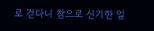로 걷다니 참으로 신기한 일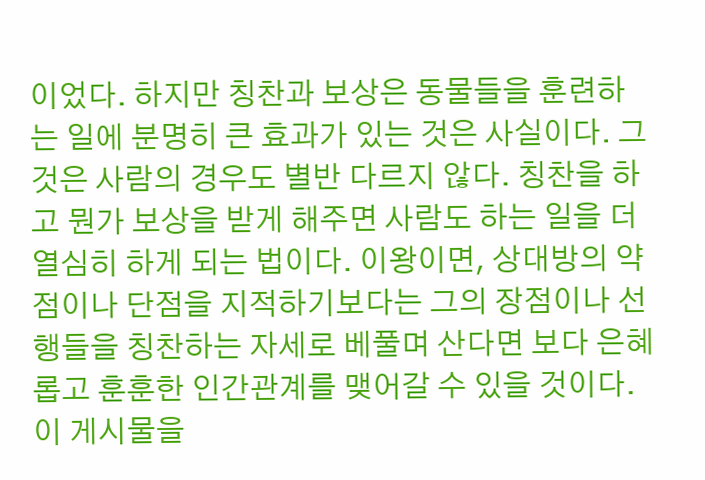이었다. 하지만 칭찬과 보상은 동물들을 훈련하는 일에 분명히 큰 효과가 있는 것은 사실이다. 그것은 사람의 경우도 별반 다르지 않다. 칭찬을 하고 뭔가 보상을 받게 해주면 사람도 하는 일을 더 열심히 하게 되는 법이다. 이왕이면, 상대방의 약점이나 단점을 지적하기보다는 그의 장점이나 선행들을 칭찬하는 자세로 베풀며 산다면 보다 은혜롭고 훈훈한 인간관계를 맺어갈 수 있을 것이다. 이 게시물을